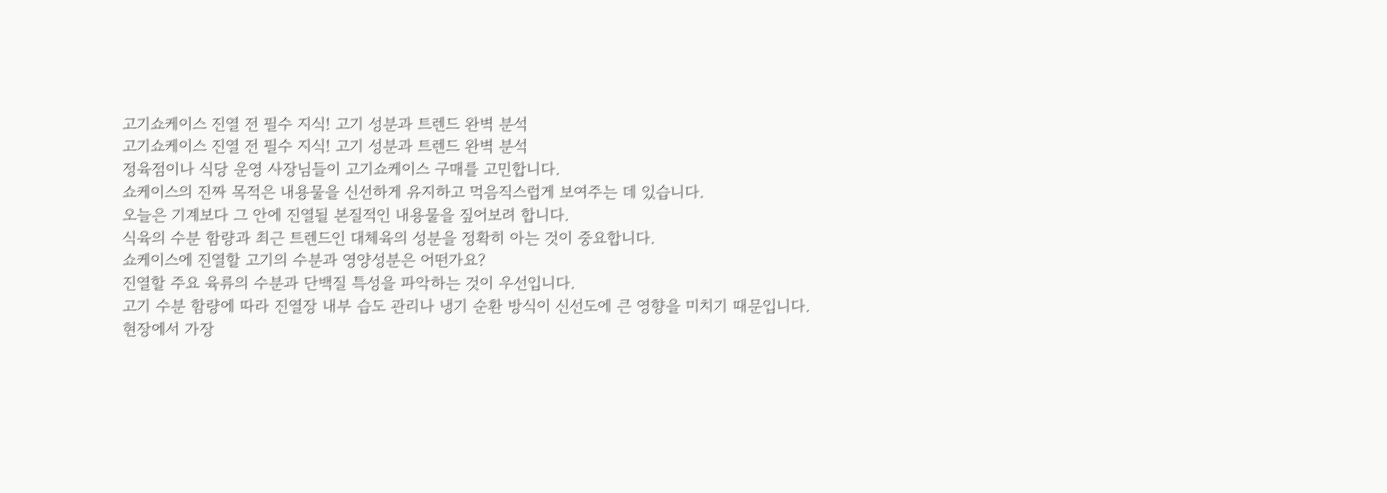고기쇼케이스 진열 전 필수 지식! 고기 성분과 트렌드 완벽 분석
고기쇼케이스 진열 전 필수 지식! 고기 성분과 트렌드 완벽 분석
정육점이나 식당 운영 사장님들이 고기쇼케이스 구매를 고민합니다.
쇼케이스의 진짜 목적은 내용물을 신선하게 유지하고 먹음직스럽게 보여주는 데 있습니다.
오늘은 기계보다 그 안에 진열될 본질적인 내용물을 짚어보려 합니다.
식육의 수분 함량과 최근 트렌드인 대체육의 성분을 정확히 아는 것이 중요합니다.
쇼케이스에 진열할 고기의 수분과 영양성분은 어떤가요?
진열할 주요 육류의 수분과 단백질 특성을 파악하는 것이 우선입니다.
고기 수분 함량에 따라 진열장 내부 습도 관리나 냉기 순환 방식이 신선도에 큰 영향을 미치기 때문입니다.
현장에서 가장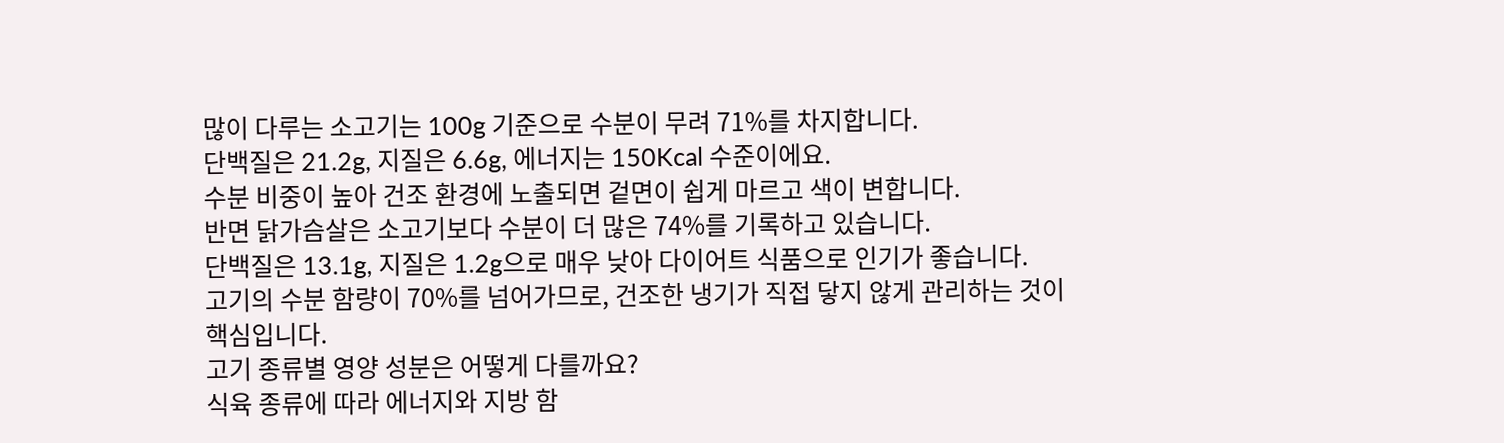많이 다루는 소고기는 100g 기준으로 수분이 무려 71%를 차지합니다.
단백질은 21.2g, 지질은 6.6g, 에너지는 150Kcal 수준이에요.
수분 비중이 높아 건조 환경에 노출되면 겉면이 쉽게 마르고 색이 변합니다.
반면 닭가슴살은 소고기보다 수분이 더 많은 74%를 기록하고 있습니다.
단백질은 13.1g, 지질은 1.2g으로 매우 낮아 다이어트 식품으로 인기가 좋습니다.
고기의 수분 함량이 70%를 넘어가므로, 건조한 냉기가 직접 닿지 않게 관리하는 것이 핵심입니다.
고기 종류별 영양 성분은 어떻게 다를까요?
식육 종류에 따라 에너지와 지방 함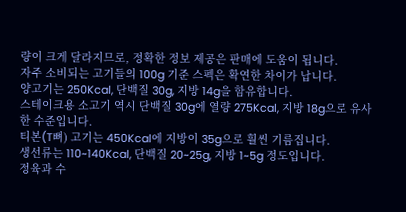량이 크게 달라지므로, 정확한 정보 제공은 판매에 도움이 됩니다.
자주 소비되는 고기들의 100g 기준 스펙은 확연한 차이가 납니다.
양고기는 250Kcal, 단백질 30g, 지방 14g을 함유합니다.
스테이크용 소고기 역시 단백질 30g에 열량 275Kcal, 지방 18g으로 유사한 수준입니다.
티본(T뼈) 고기는 450Kcal에 지방이 35g으로 훨씬 기름집니다.
생선류는 110~140Kcal, 단백질 20~25g, 지방 1~5g 정도입니다.
정육과 수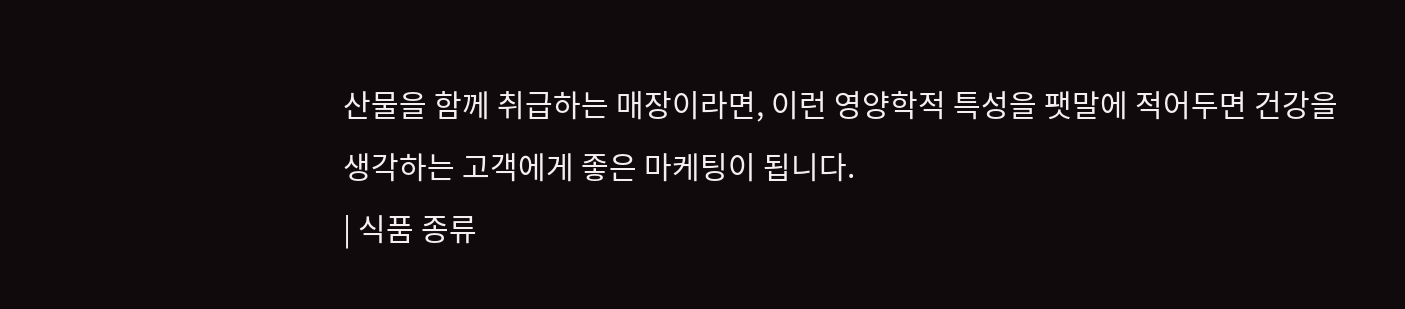산물을 함께 취급하는 매장이라면, 이런 영양학적 특성을 팻말에 적어두면 건강을 생각하는 고객에게 좋은 마케팅이 됩니다.
| 식품 종류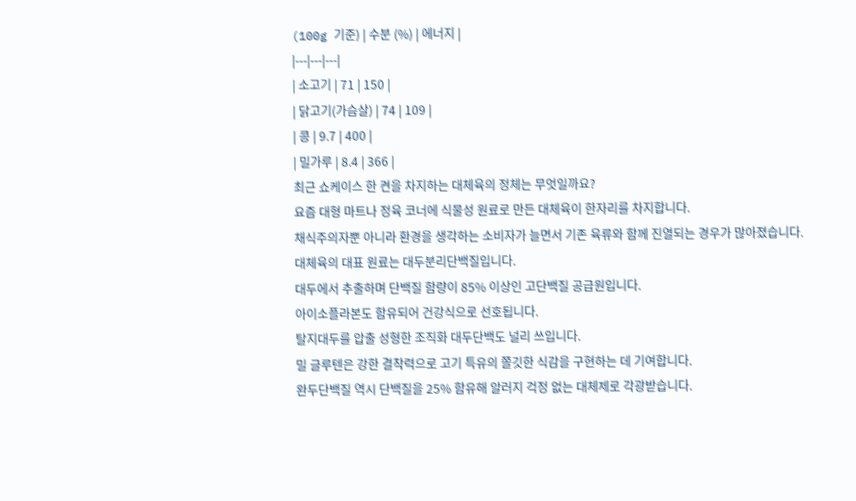(100g 기준) | 수분 (%) | 에너지 |
|---|---|---|
| 소고기 | 71 | 150 |
| 닭고기(가슴살) | 74 | 109 |
| 콩 | 9.7 | 400 |
| 밀가루 | 8.4 | 366 |
최근 쇼케이스 한 켠을 차지하는 대체육의 정체는 무엇일까요?
요즘 대형 마트나 정육 코너에 식물성 원료로 만든 대체육이 한자리를 차지합니다.
채식주의자뿐 아니라 환경을 생각하는 소비자가 늘면서 기존 육류와 함께 진열되는 경우가 많아졌습니다.
대체육의 대표 원료는 대두분리단백질입니다.
대두에서 추출하며 단백질 함량이 85% 이상인 고단백질 공급원입니다.
아이소플라본도 함유되어 건강식으로 선호됩니다.
탈지대두를 압출 성형한 조직화 대두단백도 널리 쓰입니다.
밀 글루텐은 강한 결착력으로 고기 특유의 쫄깃한 식감을 구현하는 데 기여합니다.
완두단백질 역시 단백질을 25% 함유해 알러지 걱정 없는 대체제로 각광받습니다.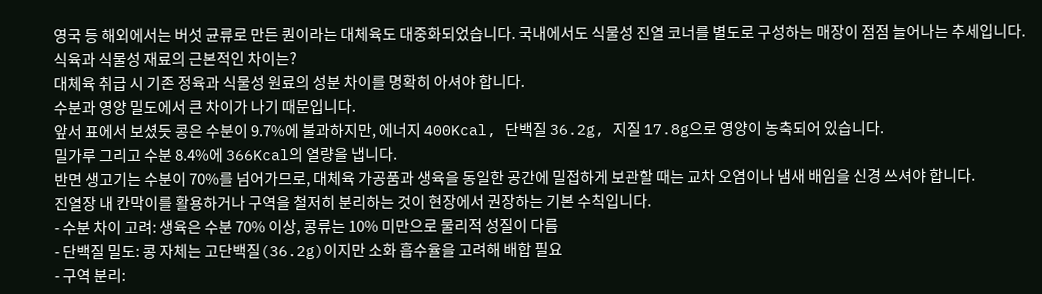영국 등 해외에서는 버섯 균류로 만든 퀀이라는 대체육도 대중화되었습니다. 국내에서도 식물성 진열 코너를 별도로 구성하는 매장이 점점 늘어나는 추세입니다.
식육과 식물성 재료의 근본적인 차이는?
대체육 취급 시 기존 정육과 식물성 원료의 성분 차이를 명확히 아셔야 합니다.
수분과 영양 밀도에서 큰 차이가 나기 때문입니다.
앞서 표에서 보셨듯 콩은 수분이 9.7%에 불과하지만, 에너지 400Kcal, 단백질 36.2g, 지질 17.8g으로 영양이 농축되어 있습니다.
밀가루 그리고 수분 8.4%에 366Kcal의 열량을 냅니다.
반면 생고기는 수분이 70%를 넘어가므로, 대체육 가공품과 생육을 동일한 공간에 밀접하게 보관할 때는 교차 오염이나 냄새 배임을 신경 쓰셔야 합니다.
진열장 내 칸막이를 활용하거나 구역을 철저히 분리하는 것이 현장에서 권장하는 기본 수칙입니다.
- 수분 차이 고려: 생육은 수분 70% 이상, 콩류는 10% 미만으로 물리적 성질이 다름
- 단백질 밀도: 콩 자체는 고단백질(36.2g)이지만 소화 흡수율을 고려해 배합 필요
- 구역 분리: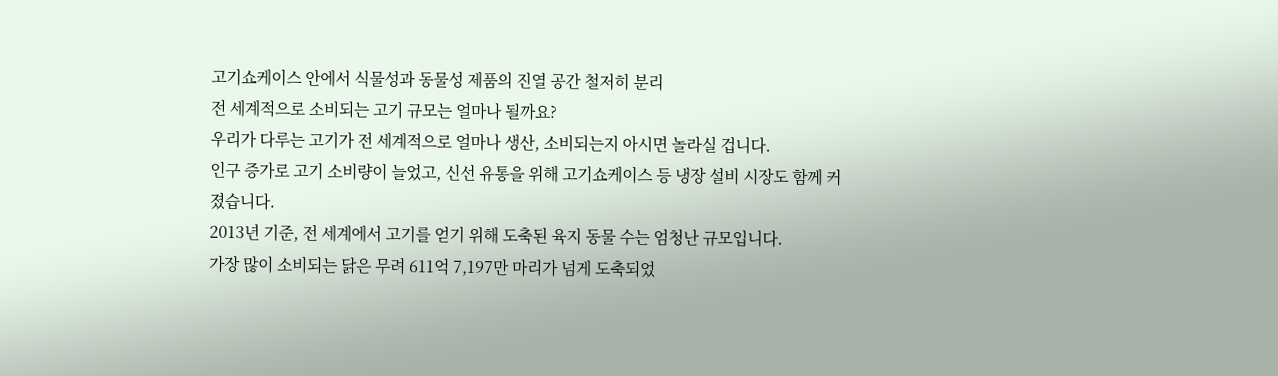고기쇼케이스 안에서 식물성과 동물성 제품의 진열 공간 철저히 분리
전 세계적으로 소비되는 고기 규모는 얼마나 될까요?
우리가 다루는 고기가 전 세계적으로 얼마나 생산, 소비되는지 아시면 놀라실 겁니다.
인구 증가로 고기 소비량이 늘었고, 신선 유통을 위해 고기쇼케이스 등 냉장 설비 시장도 함께 커졌습니다.
2013년 기준, 전 세계에서 고기를 얻기 위해 도축된 육지 동물 수는 엄청난 규모입니다.
가장 많이 소비되는 닭은 무려 611억 7,197만 마리가 넘게 도축되었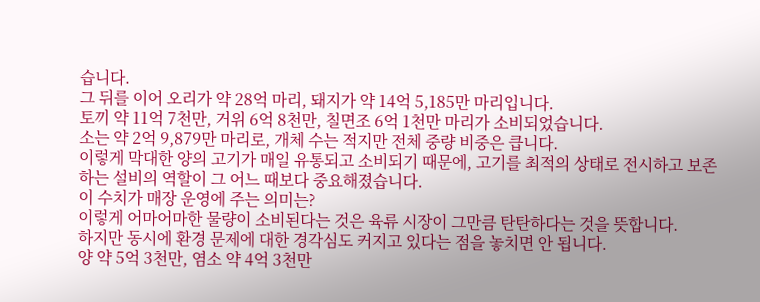습니다.
그 뒤를 이어 오리가 약 28억 마리, 돼지가 약 14억 5,185만 마리입니다.
토끼 약 11억 7천만, 거위 6억 8천만, 칠면조 6억 1천만 마리가 소비되었습니다.
소는 약 2억 9,879만 마리로, 개체 수는 적지만 전체 중량 비중은 큽니다.
이렇게 막대한 양의 고기가 매일 유통되고 소비되기 때문에, 고기를 최적의 상태로 전시하고 보존하는 설비의 역할이 그 어느 때보다 중요해졌습니다.
이 수치가 매장 운영에 주는 의미는?
이렇게 어마어마한 물량이 소비된다는 것은 육류 시장이 그만큼 탄탄하다는 것을 뜻합니다.
하지만 동시에 환경 문제에 대한 경각심도 커지고 있다는 점을 놓치면 안 됩니다.
양 약 5억 3천만, 염소 약 4억 3천만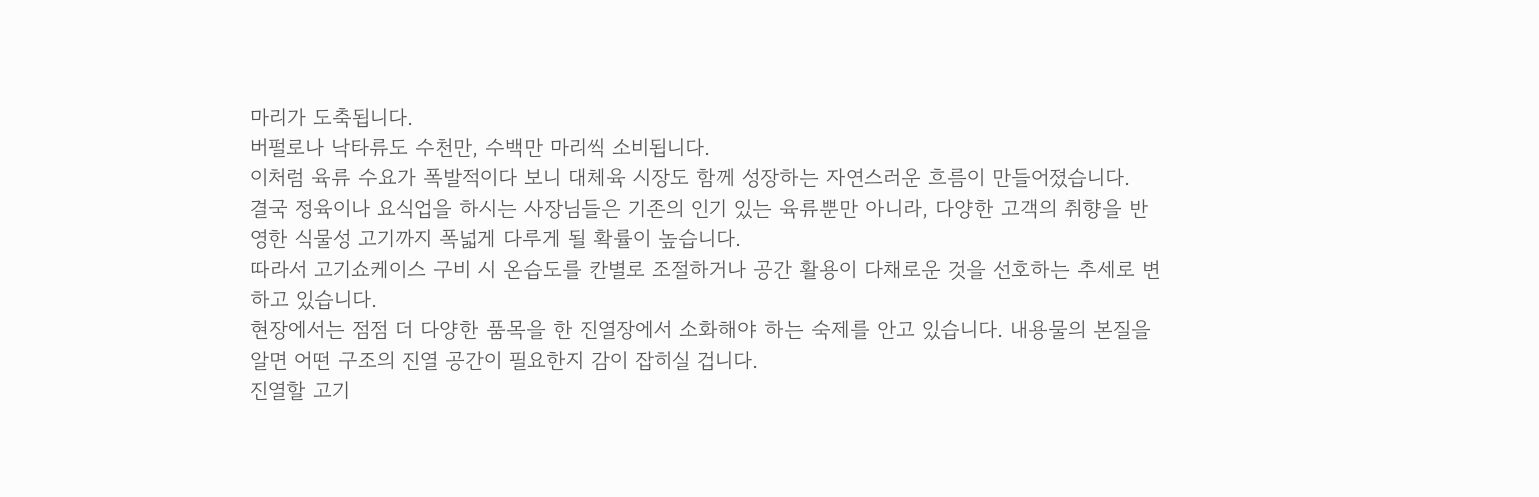마리가 도축됩니다.
버펄로나 낙타류도 수천만, 수백만 마리씩 소비됩니다.
이처럼 육류 수요가 폭발적이다 보니 대체육 시장도 함께 성장하는 자연스러운 흐름이 만들어졌습니다.
결국 정육이나 요식업을 하시는 사장님들은 기존의 인기 있는 육류뿐만 아니라, 다양한 고객의 취향을 반영한 식물성 고기까지 폭넓게 다루게 될 확률이 높습니다.
따라서 고기쇼케이스 구비 시 온습도를 칸별로 조절하거나 공간 활용이 다채로운 것을 선호하는 추세로 변하고 있습니다.
현장에서는 점점 더 다양한 품목을 한 진열장에서 소화해야 하는 숙제를 안고 있습니다. 내용물의 본질을 알면 어떤 구조의 진열 공간이 필요한지 감이 잡히실 겁니다.
진열할 고기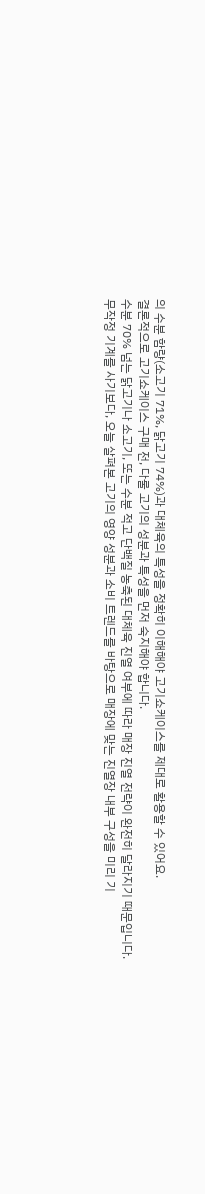의 수분 함량(소고기 71%, 닭고기 74%)과 대체육의 특성을 정확히 이해해야 고기쇼케이스를 제대로 활용할 수 있어요.
결론적으로 고기쇼케이스 구매 전, 다룰 고기의 성분과 특성을 먼저 숙지해야 합니다.
수분 70% 넘는 닭고기나 소고기, 또는 수분 적고 단백질 농축된 대체육 진열 여부에 따라 매장 진열 전략이 완전히 달라지기 때문입니다.
무작정 기계를 사기보다, 오늘 살펴본 고기의 영양 성분과 소비 트렌드를 바탕으로 매장에 맞는 진열장 내부 구성을 미리 기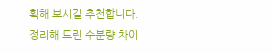획해 보시길 추천합니다.
정리해 드린 수분량 차이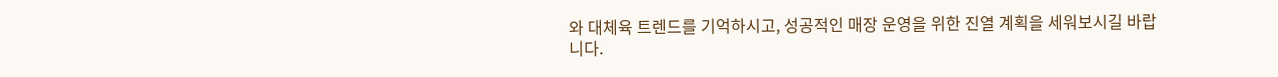와 대체육 트렌드를 기억하시고, 성공적인 매장 운영을 위한 진열 계획을 세워보시길 바랍니다.